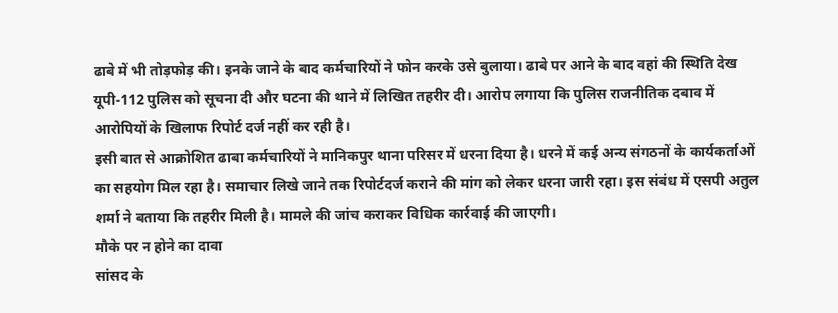ढाबे में भी तोड़फोड़ की। इनके जाने के बाद कर्मचारियों ने फोन करके उसे बुलाया। ढाबे पर आने के बाद वहां की स्थिति देख यूपी-112 पुलिस को सूचना दी और घटना की थाने में लिखित तहरीर दी। आरोप लगाया कि पुलिस राजनीतिक दबाव में आरोपियों के खिलाफ रिपोर्ट दर्ज नहीं कर रही है।
इसी बात से आक्रोशित ढाबा कर्मचारियों ने मानिकपुर थाना परिसर में धरना दिया है। धरने में कई अन्य संगठनों के कार्यकर्ताओं का सहयोग मिल रहा है। समाचार लिखे जाने तक रिपोर्टदर्ज कराने की मांग को लेकर धरना जारी रहा। इस संबंध में एसपी अतुल शर्मा ने बताया कि तहरीर मिली है। मामले की जांच कराकर विधिक कार्रवाई की जाएगी।
मौके पर न होने का दावा
सांसद के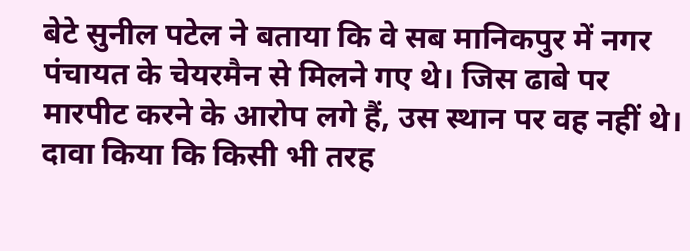बेटे सुनील पटेल ने बताया कि वे सब मानिकपुर में नगर पंचायत के चेयरमैन से मिलने गए थे। जिस ढाबे पर मारपीट करने के आरोप लगे हैं, उस स्थान पर वह नहीं थे। दावा किया कि किसी भी तरह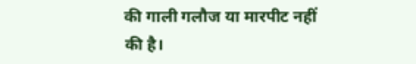की गाली गलौज या मारपीट नहीं की है।